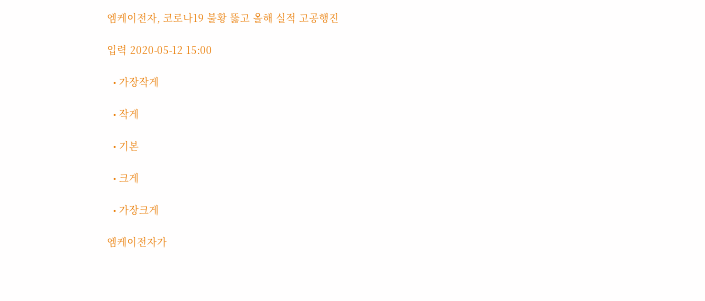엠케이전자, 코로나19 불황 뚫고 올해 실적 고공행진

입력 2020-05-12 15:00

  • 가장작게

  • 작게

  • 기본

  • 크게

  • 가장크게

엠케이전자가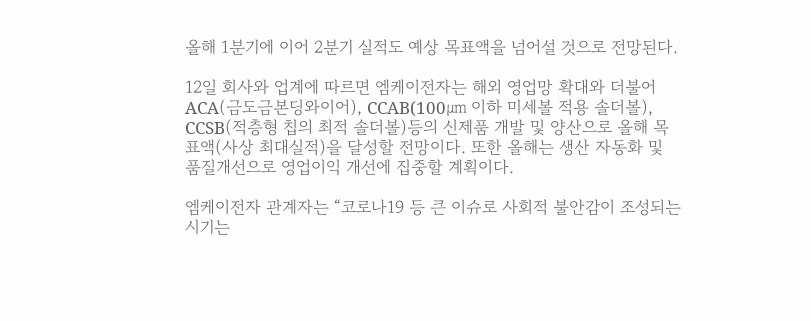올해 1분기에 이어 2분기 실적도 예상 목표액을 넘어설 것으로 전망된다.

12일 회사와 업계에 따르면 엠케이전자는 해외 영업망 확대와 더불어 ACA(금도금본딩와이어), CCAB(100㎛ 이하 미세볼 적용 솔더볼), CCSB(적층형 칩의 최적 솔더볼)등의 신제품 개발 및 양산으로 올해 목표액(사상 최대실적)을 달성할 전망이다. 또한 올해는 생산 자동화 및 품질개선으로 영업이익 개선에 집중할 계획이다.

엠케이전자 관계자는 “코로나19 등 큰 이슈로 사회적 불안감이 조성되는 시기는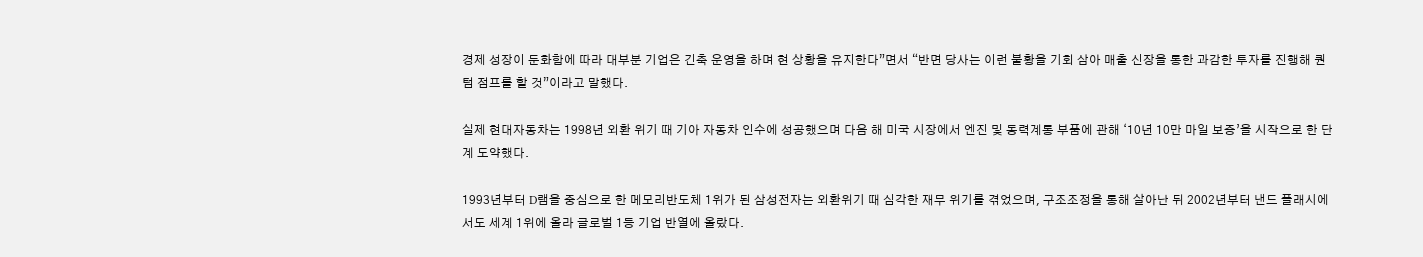경제 성장이 둔화함에 따라 대부분 기업은 긴축 운영을 하며 현 상황을 유지한다”면서 “반면 당사는 이런 불황을 기회 삼아 매출 신장을 통한 과감한 투자를 진행해 퀀텀 점프를 할 것”이라고 말했다.

실제 현대자동차는 1998년 외환 위기 때 기아 자동차 인수에 성공했으며 다음 해 미국 시장에서 엔진 및 동력계통 부품에 관해 ‘10년 10만 마일 보증’을 시작으로 한 단계 도약했다.

1993년부터 D램을 중심으로 한 메모리반도체 1위가 된 삼성전자는 외환위기 때 심각한 재무 위기를 겪었으며, 구조조정을 통해 살아난 뒤 2002년부터 낸드 플래시에서도 세계 1위에 올라 글로벌 1등 기업 반열에 올랐다.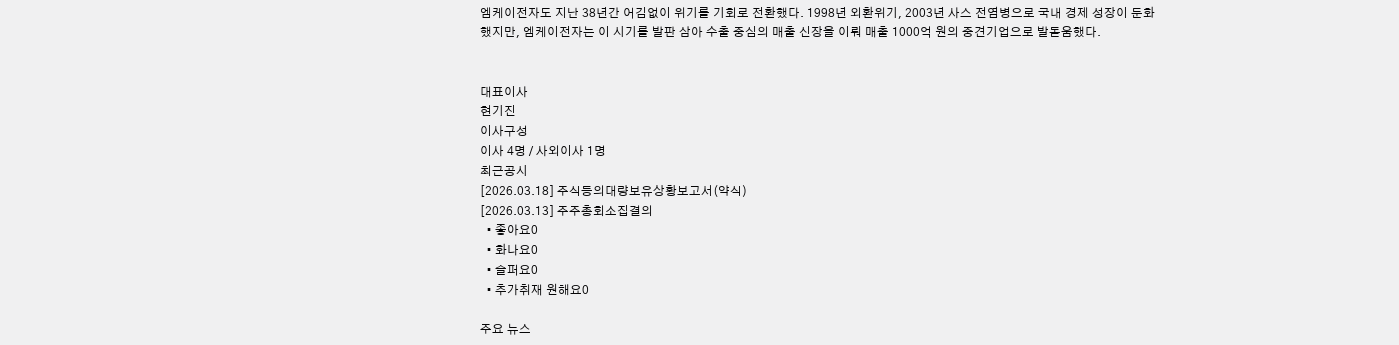엠케이전자도 지난 38년간 어김없이 위기를 기회로 전환했다. 1998년 외환위기, 2003년 사스 전염병으로 국내 경제 성장이 둔화했지만, 엠케이전자는 이 시기를 발판 삼아 수출 중심의 매출 신장을 이뤄 매출 1000억 원의 중견기업으로 발돋움했다.


대표이사
현기진
이사구성
이사 4명 / 사외이사 1명
최근공시
[2026.03.18] 주식등의대량보유상황보고서(약식)
[2026.03.13] 주주총회소집결의
  • 좋아요0
  • 화나요0
  • 슬퍼요0
  • 추가취재 원해요0

주요 뉴스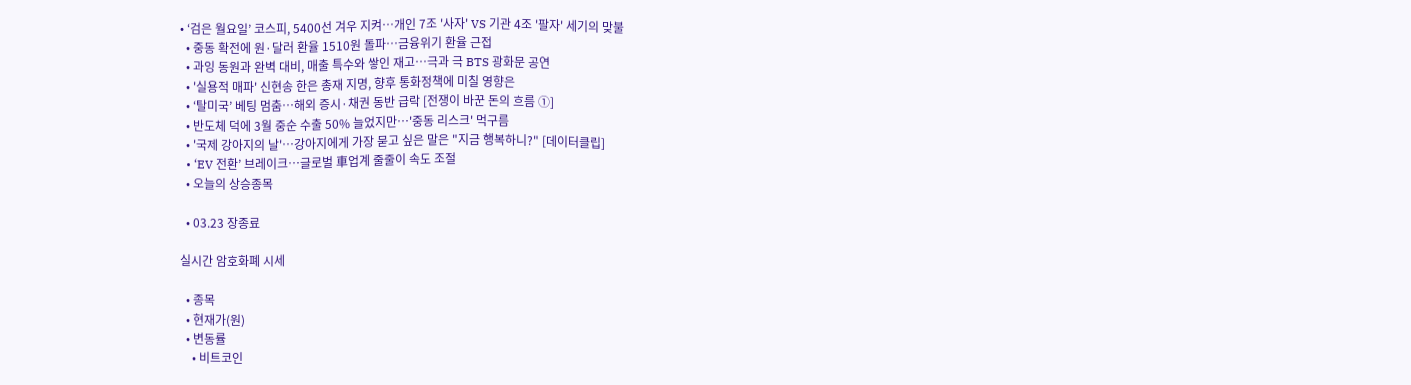• ‘검은 월요일’ 코스피, 5400선 겨우 지켜⋯개인 7조 '사자' VS 기관 4조 '팔자' 세기의 맞불
  • 중동 확전에 원·달러 환율 1510원 돌파…금융위기 환율 근접
  • 과잉 동원과 완벽 대비, 매출 특수와 쌓인 재고…극과 극 BTS 광화문 공연
  • '실용적 매파' 신현송 한은 총재 지명, 향후 통화정책에 미칠 영향은
  • ‘탈미국’ 베팅 멈춤…해외 증시·채권 동반 급락 [전쟁이 바꾼 돈의 흐름 ①]
  • 반도체 덕에 3월 중순 수출 50% 늘었지만⋯'중동 리스크' 먹구름
  • '국제 강아지의 날'…강아지에게 가장 묻고 싶은 말은 "지금 행복하니?" [데이터클립]
  • ‘EV 전환’ 브레이크…글로벌 車업계 줄줄이 속도 조절
  • 오늘의 상승종목

  • 03.23 장종료

실시간 암호화폐 시세

  • 종목
  • 현재가(원)
  • 변동률
    • 비트코인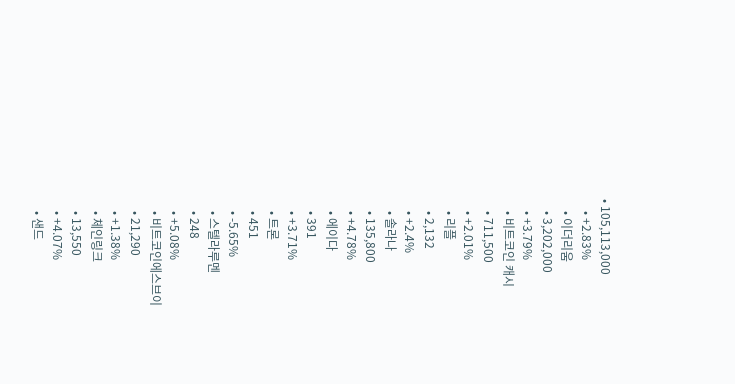• 105,113,000
    • +2.83%
    • 이더리움
    • 3,202,000
    • +3.79%
    • 비트코인 캐시
    • 711,500
    • +2.01%
    • 리플
    • 2,132
    • +2.4%
    • 솔라나
    • 135,800
    • +4.78%
    • 에이다
    • 391
    • +3.71%
    • 트론
    • 451
    • -5.65%
    • 스텔라루멘
    • 248
    • +5.08%
    • 비트코인에스브이
    • 21,290
    • +1.38%
    • 체인링크
    • 13,550
    • +4.07%
    • 샌드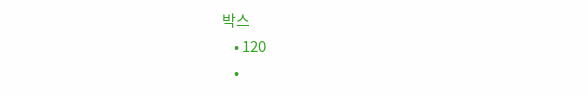박스
    • 120
    •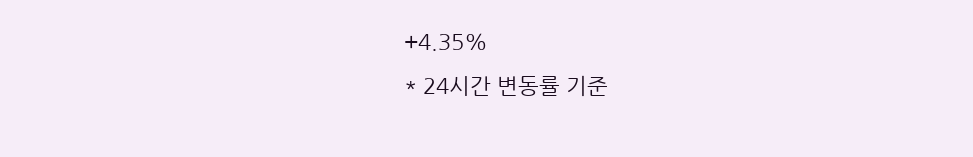+4.35%
* 24시간 변동률 기준